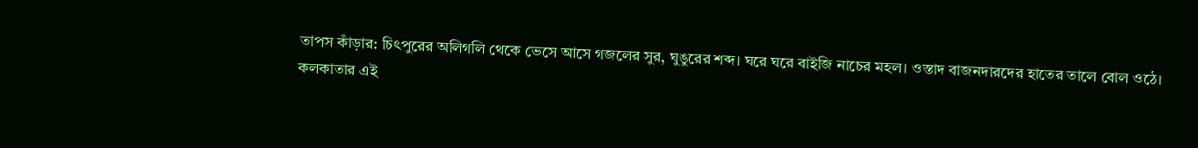তাপস কাঁড়ার: চিৎপুরের অলিগলি থেকে ভেসে আসে গজলের সুর, ঘুঙুরের শব্দ। ঘরে ঘরে বাইজি নাচের মহল। ওস্তাদ বাজনদারদের হাতের তালে বোল ওঠে। কলকাতার এই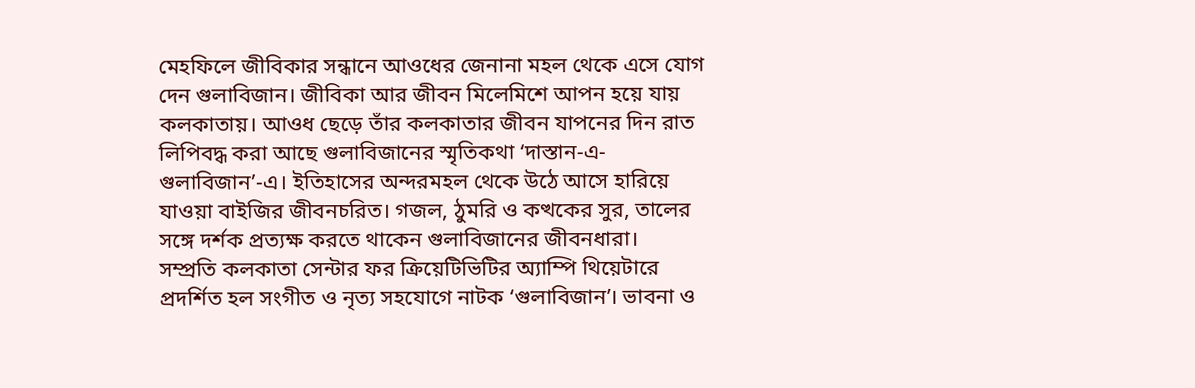মেহফিলে জীবিকার সন্ধানে আওধের জেনানা মহল থেকে এসে যোগ দেন গুলাবিজান। জীবিকা আর জীবন মিলেমিশে আপন হয়ে যায় কলকাতায়। আওধ ছেড়ে তাঁর কলকাতার জীবন যাপনের দিন রাত লিপিবদ্ধ করা আছে গুলাবিজানের স্মৃতিকথা ‘দাস্তান-এ-গুলাবিজান’-এ। ইতিহাসের অন্দরমহল থেকে উঠে আসে হারিয়ে যাওয়া বাইজির জীবনচরিত। গজল, ঠুমরি ও কত্থকের সুর, তালের সঙ্গে দর্শক প্রত্যক্ষ করতে থাকেন গুলাবিজানের জীবনধারা।
সম্প্রতি কলকাতা সেন্টার ফর ক্রিয়েটিভিটির অ্যাম্পি থিয়েটারে প্রদর্শিত হল সংগীত ও নৃত্য সহযোগে নাটক ‘গুলাবিজান’। ভাবনা ও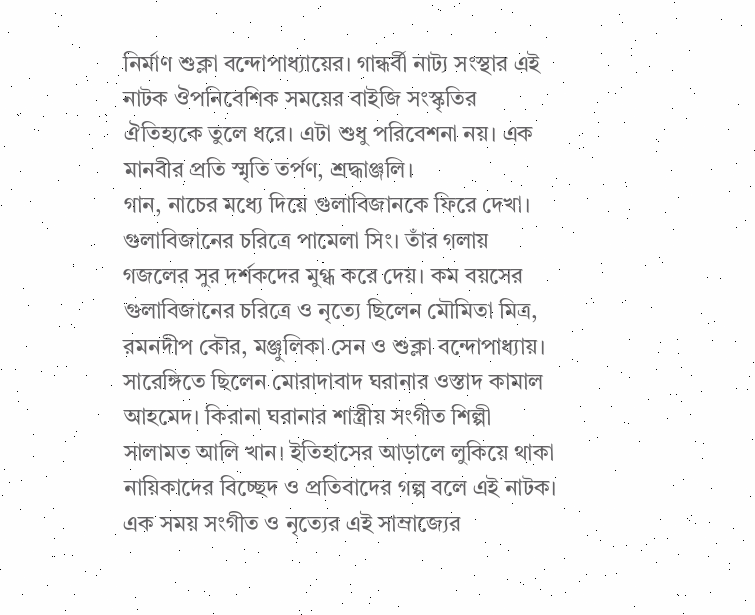নির্মাণ শুক্লা বন্দোপাধ্যায়ের। গান্ধর্বী নাট্য সংস্থার এই নাটক ঔপনিবেশিক সময়ের বাইজি সংস্কৃতির ঐতিহ্যকে তুলে ধরে। এটা শুধু পরিবেশনা নয়। এক মানবীর প্রতি স্মৃতি তর্পণ, শ্রদ্ধাঞ্জলি।
গান, নাচের মধ্যে দিয়ে গুলাবিজানকে ফিরে দেখা। গুলাবিজানের চরিত্রে পামেলা সিং। তাঁর গলায় গজলের সুর দর্শকদের মুগ্ধ করে দেয়। কম বয়সের গুলাবিজানের চরিত্রে ও নৃত্যে ছিলেন মৌমিতা মিত্র, রমনদীপ কৌর, মঞ্জুলিকা সেন ও শুক্লা বন্দোপাধ্যায়। সারেঙ্গিতে ছিলেন মোরাদাবাদ ঘরানার ওস্তাদ কামাল আহমেদ। কিরানা ঘরানার শাস্ত্রীয় সংগীত শিল্পী সালামত আলি খান। ইতিহাসের আড়ালে লুকিয়ে থাকা নায়িকাদের বিচ্ছেদ ও প্রতিবাদের গল্প বলে এই নাটক। এক সময় সংগীত ও নৃত্যের এই সাম্রাজ্যের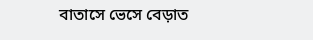বাতাসে ভেসে বেড়াত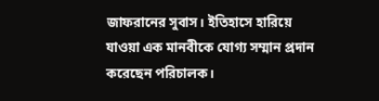জাফরানের সুবাস। ইতিহাসে হারিয়ে যাওয়া এক মানবীকে যোগ্য সম্মান প্রদান করেছেন পরিচালক।